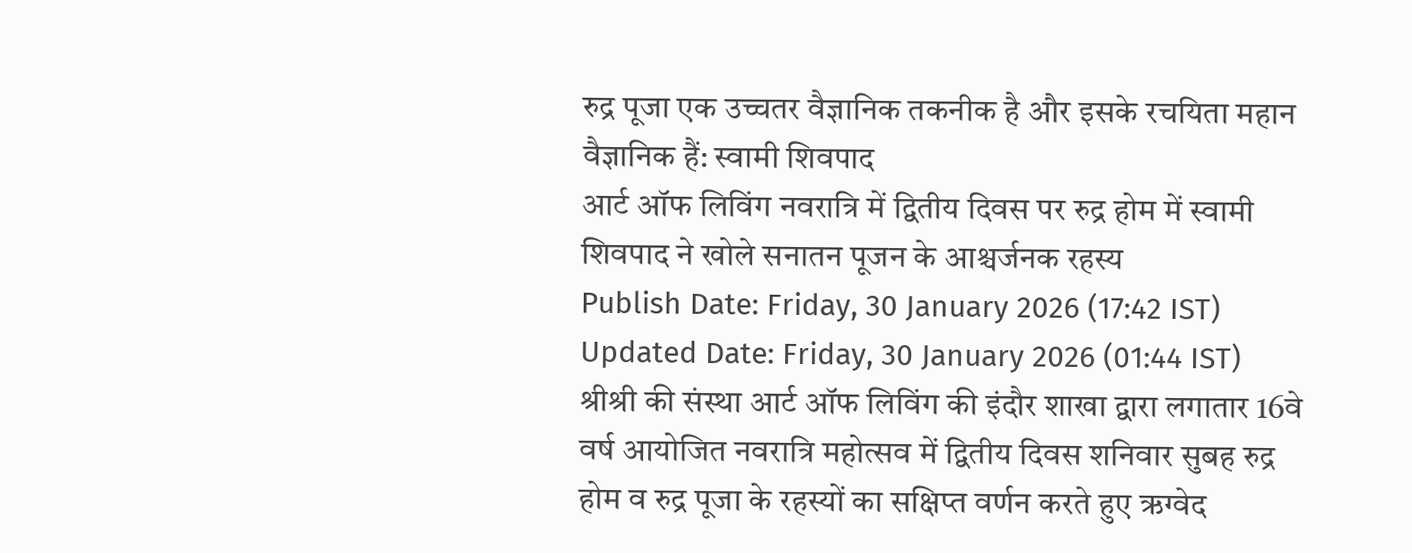रुद्र पूजा एक उच्चतर वैज्ञानिक तकनीक है और इसके रचयिता महान वैज्ञानिक हैं: स्वामी शिवपाद
आर्ट ऑफ लिविंग नवरात्रि में द्वितीय दिवस पर रुद्र होम में स्वामी शिवपाद ने खोले सनातन पूजन के आश्चर्जनक रहस्य
Publish Date: Friday, 30 January 2026 (17:42 IST)
Updated Date: Friday, 30 January 2026 (01:44 IST)
श्रीश्री की संस्था आर्ट ऑफ लिविंग की इंदौर शाखा द्वारा लगातार 16वे वर्ष आयोजित नवरात्रि महोत्सव में द्वितीय दिवस शनिवार सुबह रुद्र होम व रुद्र पूजा के रहस्यों का सक्षिप्त वर्णन करते हुए ऋग्वेद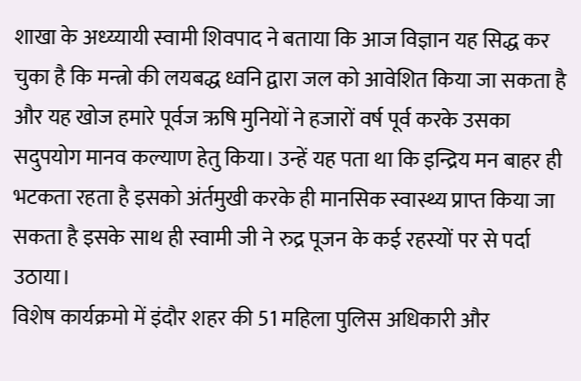शाखा के अध्य्यायी स्वामी शिवपाद ने बताया कि आज विज्ञान यह सिद्ध कर चुका है कि मन्त्रो की लयबद्ध ध्वनि द्वारा जल को आवेशित किया जा सकता है और यह खोज हमारे पूर्वज ऋषि मुनियों ने हजारों वर्ष पूर्व करके उसका सदुपयोग मानव कल्याण हेतु किया। उन्हें यह पता था कि इन्द्रिय मन बाहर ही भटकता रहता है इसको अंर्तमुखी करके ही मानसिक स्वास्थ्य प्राप्त किया जा सकता है इसके साथ ही स्वामी जी ने रुद्र पूजन के कई रहस्यों पर से पर्दा उठाया।
विशेष कार्यक्रमो में इंदौर शहर की 51 महिला पुलिस अधिकारी और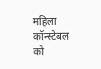महिला कॉन्स्टेबल को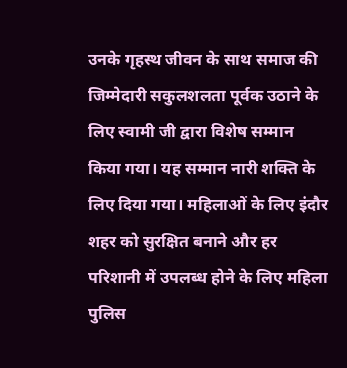उनके गृहस्थ जीवन के साथ समाज की जिम्मेदारी सकुलशलता पूर्वक उठाने के लिए स्वामी जी द्वारा विशेष सम्मान किया गया। यह सम्मान नारी शक्ति के लिए दिया गया। महिलाओं के लिए इंदौर शहर को सुरक्षित बनाने और हर परिशानी में उपलब्ध होने के लिए महिला पुलिस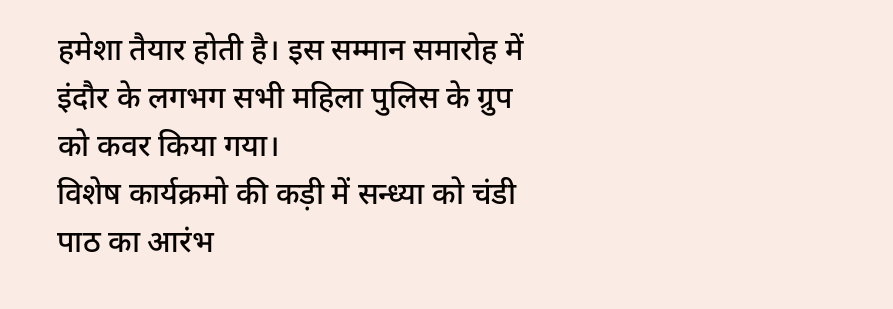हमेशा तैयार होती है। इस सम्मान समारोह में इंदौर के लगभग सभी महिला पुलिस के ग्रुप को कवर किया गया।
विशेष कार्यक्रमो की कड़ी में सन्ध्या को चंडी पाठ का आरंभ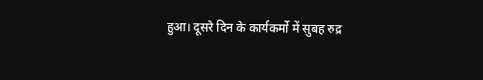हुआ। दूसरे दिन के कार्यकर्मो में सुबह रुद्र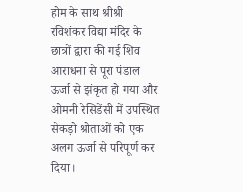होम के साथ श्रीश्री रविशंकर विद्या मंदिर के छात्रों द्वारा की गई शिव आराधना से पूरा पंडाल ऊर्जा से झंकृत हो गया और ओमनी रेसिडेंसी में उपस्थित सेकड़ो श्रोताओं को एक अलग ऊर्जा से परिपूर्ण कर दिया।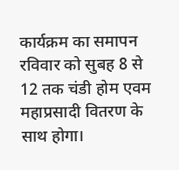कार्यक्रम का समापन रविवार को सुबह 8 से 12 तक चंडी होम एवम महाप्रसादी वितरण के साथ होगा।